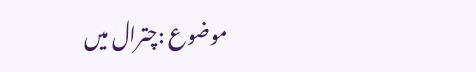موضوع :چترال میں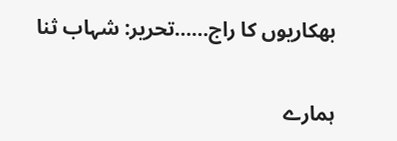بھکاریوں کا راج……تحریر: شہاب ثنا

ہمارے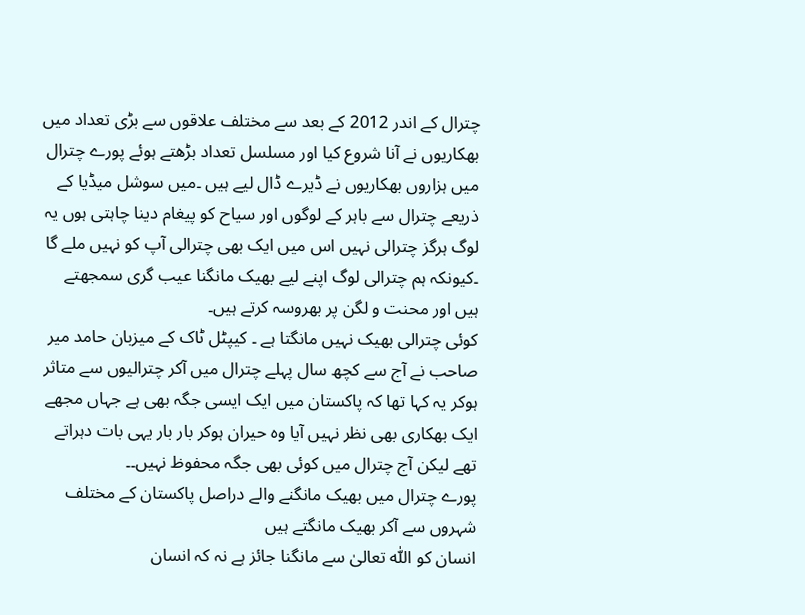چترال کے اندر 2012 کے بعد سے مختلف علاقوں سے بڑی تعداد میں بھکاریوں نے آنا شروع کیا اور مسلسل تعداد بڑھتے ہوئے پورے چترال میں ہزاروں بھکاریوں نے ڈیرے ڈال لیے ہیں ۔میں سوشل میڈیا کے ذریعے چترال سے باہر کے لوگوں اور سیاح کو پیغام دینا چاہتی ہوں یہ لوگ ہرگز چترالی نہیں اس میں ایک بھی چترالی آپ کو نہیں ملے گا ۔کیونکہ ہم چترالی لوگ اپنے لیے بھیک مانگنا عیب گری سمجھتے ہیں اور محنت و لگن پر بھروسہ کرتے ہیں۔
کوئی چترالی بھیک نہیں مانگتا ہے ۔ کیپٹل ٹاک کے میزبان حامد میر صاحب نے آج سے کچھ سال پہلے چترال میں آکر چترالیوں سے متاثر ہوکر یہ کہا تھا کہ پاکستان میں ایک ایسی جگہ بھی ہے جہاں مجھے ایک بھکاری بھی نظر نہیں آیا وہ حیران ہوکر بار بار یہی بات دہراتے تھے لیکن آج چترال میں کوئی بھی جگہ محفوظ نہیں۔۔
پورے چترال میں بھیک مانگنے والے دراصل پاکستان کے مختلف شہروں سے آکر بھیک مانگتے ہیں
انسان کو اللّٰہ تعالیٰ سے مانگنا جائز ہے نہ کہ انسان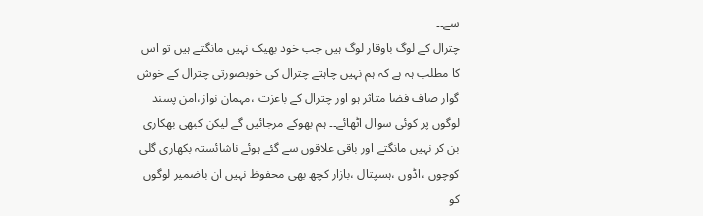سے۔۔
چترال کے لوگ باوقار لوگ ہیں جب خود بھیک نہیں مانگتے ہیں تو اس کا مطلب ہہ ہے کہ ہم نہیں چاہتے چترال کی خوبصورتی چترال کے خوش گوار صاف فضا متاثر ہو اور چترال کے باعزت ،مہمان نواز،امن پسند لوگوں پر کوئی سوال اٹھائے۔۔ ہم بھوکے مرجائیں گے لیکن کبھی بھکاری بن کر نہیں مانگتے اور باقی علاقوں سے گئے ہوئے ناشائستہ بکھاری گلی کوچوں ،اڈوں ،ہسپتال ،بازار کچھ بھی محفوظ نہیں ان باضمیر لوگوں کو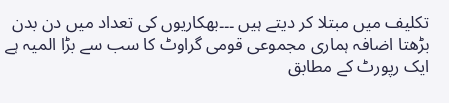تکلیف میں مبتلا کر دیتے ہیں ۔۔۔بھکاریوں کی تعداد میں دن بدن بڑھتا اضافہ ہماری مجموعی قومی گراوٹ کا سب سے بڑا المیہ ہے
ایک رپورٹ کے مطابق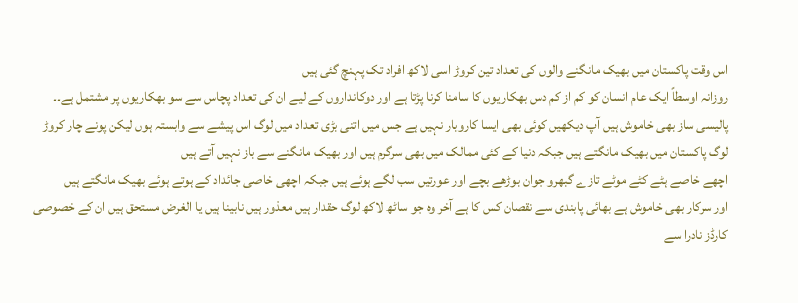اس وقت پاکستان میں بھیک مانگنے والوں کی تعداد تین کروڑ اسی لاکھ افراد تک پہنچ گئی ہیں
روزانہ اوسطاً ایک عام انسان کو کم از کم دس بھکاریوں کا سامنا کرنا پڑتا ہے اور دوکانداروں کے لیے ان کی تعداد پچاس سے سو بھکاریوں پر مشتمل ہے۔۔
پالیسی ساز بھی خاموش ہیں آپ دیکھیں کوئی بھی ایسا کاروبار نہیں ہے جس میں اتنی بڑی تعداد میں لوگ اس پیشے سے وابستہ ہوں لیکن پونے چار کروڑ لوگ پاکستان میں بھیک مانگتے ہیں جبکہ دنیا کے کئی ممالک میں بھی سرگرم ہیں اور بھیک مانگنے سے باز نہیں آتے ہیں
اچھے خاصے ہٹے کٹے موٹے تازے گبھرو جوان بوڑھے بچے اور عورتیں سب لگے ہوئے ہیں جبکہ اچھی خاصی جائداد کے ہوتے ہوئے بھیک مانگتے ہیں
اور سرکار بھی خاموش ہے بھائی پابندی سے نقصان کس کا ہے آخر وہ جو ساٹھ لاکھ لوگ حقدار ہیں معذور ہیں نابینا ہیں یا الغرض مستحق ہیں ان کے خصوصی کارڈز نادرا سے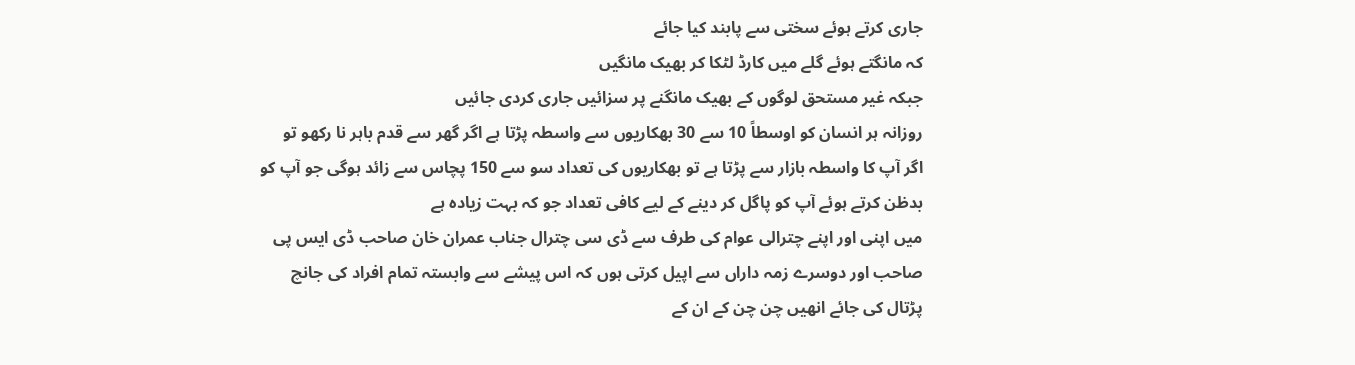جاری کرتے ہوئے سختی سے پابند کیا جائے
کہ مانگتے ہوئے گلے میں کارڈ لٹکا کر بھیک مانگیں
جبکہ غیر مستحق لوگوں کے بھیک مانگنے پر سزائیں جاری کردی جائیں
روزانہ ہر انسان کو اوسطاً 10 سے 30 بھکاریوں سے واسطہ پڑتا ہے اگر گھر سے قدم باہر نا رکھو تو
اگر آپ کا واسطہ بازار سے پڑتا ہے تو بھکاریوں کی تعداد سو سے 150 پچاس سے زائد ہوگی جو آپ کو بدظن کرتے ہوئے آپ کو پاگل کر دینے کے لیے کافی تعداد جو کہ بہت زیادہ ہے
میں اپنی اور اپنے چترالی عوام کی طرف سے ڈی سی چترال جناب عمران خان صاحب ڈی ایس پی صاحب اور دوسرے زمہ داراں سے اپیل کرتی ہوں کہ اس پیشے سے وابستہ تمام افراد کی جانچ پڑتال کی جائے انھیں چن چن کے ان کے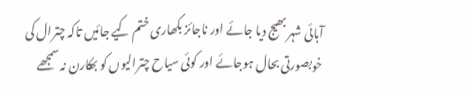آبائی شہر بھیج دیا جائے اور ناجائز بکھاری ختم کیے جائیں تاکہ چترال کی خوبصورتی بحال ہوجائے اور کوئی سیاح چترالیوں کو بھکارن نہ سمجھے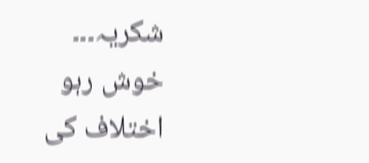شکریہ۔۔۔
خوش رہو اختلاف کی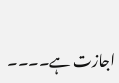اجازت ہے۔۔۔۔